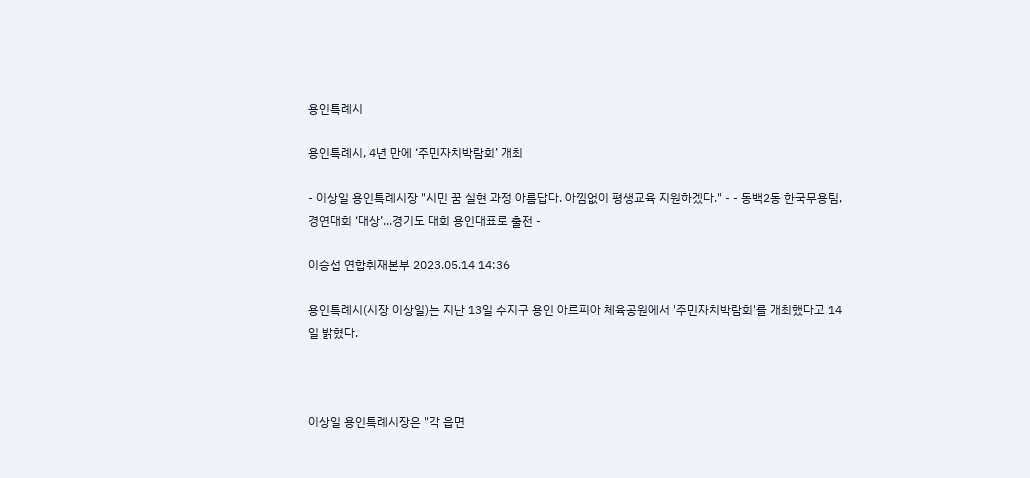용인특례시

용인특례시, 4년 만에 ‘주민자치박람회’ 개최

- 이상일 용인특례시장 "시민 꿈 실현 과정 아름답다. 아낌없이 평생교육 지원하겠다." - - 동백2동 한국무용팀, 경연대회 ‘대상’...경기도 대회 용인대표로 출전 -

이승섭 연합취재본부 2023.05.14 14:36

용인특례시(시장 이상일)는 지난 13일 수지구 용인 아르피아 체육공원에서 '주민자치박람회'를 개최했다고 14일 밝혔다.



이상일 용인특례시장은 "각 읍면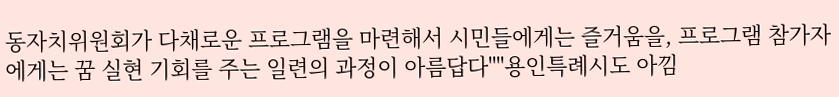동자치위원회가 다채로운 프로그램을 마련해서 시민들에게는 즐거움을, 프로그램 참가자에게는 꿈 실현 기회를 주는 일련의 과정이 아름답다""용인특례시도 아낌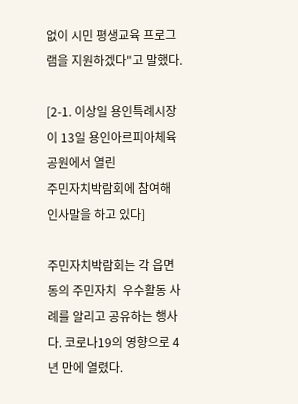없이 시민 평생교육 프로그램을 지원하겠다"고 말했다.

[2-1. 이상일 용인특례시장이 13일 용인아르피아체육공원에서 열린
주민자치박람회에 참여해 인사말을 하고 있다]

주민자치박람회는 각 읍면동의 주민자치  우수활동 사례를 알리고 공유하는 행사다. 코로나19의 영향으로 4년 만에 열렸다.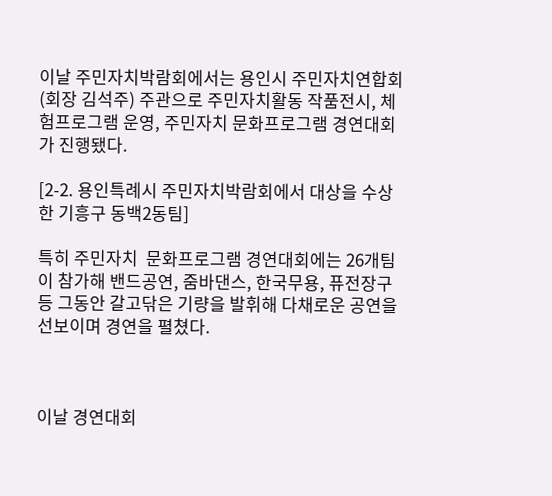이날 주민자치박람회에서는 용인시 주민자치연합회(회장 김석주) 주관으로 주민자치활동 작품전시, 체험프로그램 운영, 주민자치 문화프로그램 경연대회가 진행됐다.

[2-2. 용인특례시 주민자치박람회에서 대상을 수상한 기흥구 동백2동팀]

특히 주민자치  문화프로그램 경연대회에는 26개팀이 참가해 밴드공연, 줌바댄스, 한국무용, 퓨전장구 등 그동안 갈고닦은 기량을 발휘해 다채로운 공연을 선보이며 경연을 펼쳤다.



이날 경연대회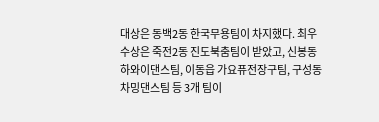대상은 동백2동 한국무용팀이 차지했다. 최우수상은 죽전2동 진도북춤팀이 받았고, 신봉동 하와이댄스팀, 이동읍 가요퓨전장구팀, 구성동 차밍댄스팀 등 3개 팀이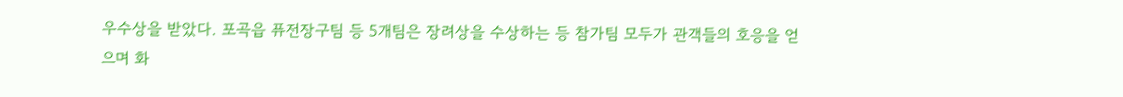우수상을 받았다. 포곡읍 퓨전장구팀 등 5개팀은 장려상을 수상하는 등 참가팀 모두가 관객들의 호응을 얻으며 화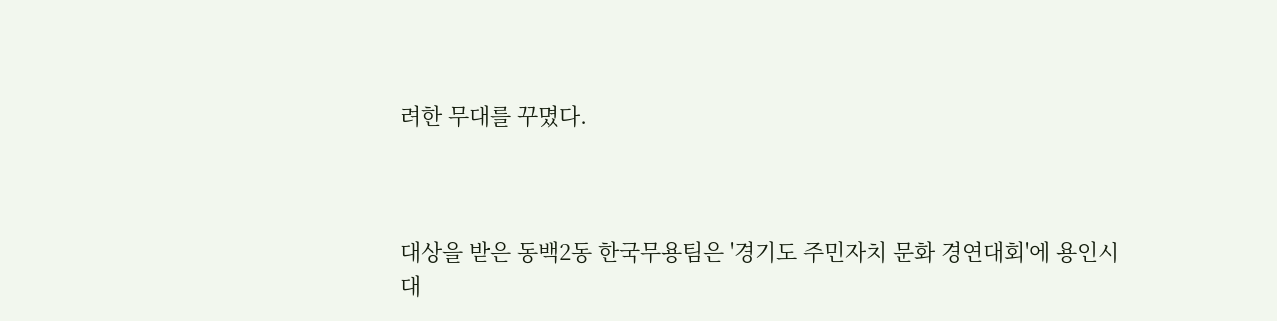려한 무대를 꾸몄다.



대상을 받은 동백2동 한국무용팀은 '경기도 주민자치 문화 경연대회'에 용인시 대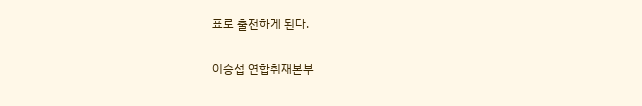표로 출전하게 된다.


이승섭 연합취재본부